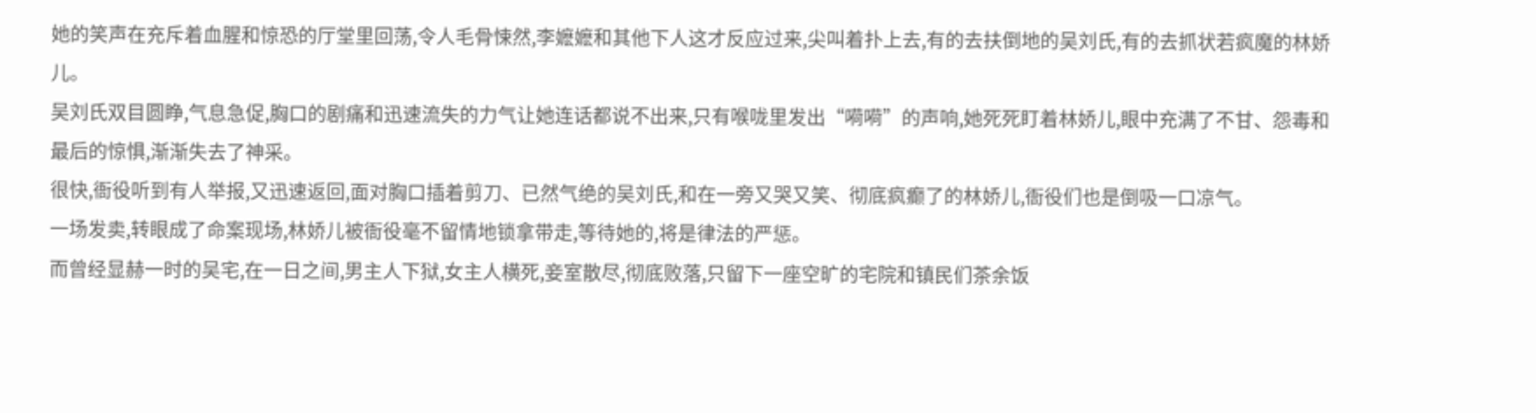她的笑声在充斥着血腥和惊恐的厅堂里回荡,令人毛骨悚然,李嬷嬷和其他下人这才反应过来,尖叫着扑上去,有的去扶倒地的吴刘氏,有的去抓状若疯魔的林娇儿。
吴刘氏双目圆睁,气息急促,胸口的剧痛和迅速流失的力气让她连话都说不出来,只有喉咙里发出“嗬嗬”的声响,她死死盯着林娇儿,眼中充满了不甘、怨毒和最后的惊惧,渐渐失去了神采。
很快,衙役听到有人举报,又迅速返回,面对胸口插着剪刀、已然气绝的吴刘氏,和在一旁又哭又笑、彻底疯癫了的林娇儿,衙役们也是倒吸一口凉气。
一场发卖,转眼成了命案现场,林娇儿被衙役毫不留情地锁拿带走,等待她的,将是律法的严惩。
而曾经显赫一时的吴宅,在一日之间,男主人下狱,女主人横死,妾室散尽,彻底败落,只留下一座空旷的宅院和镇民们茶余饭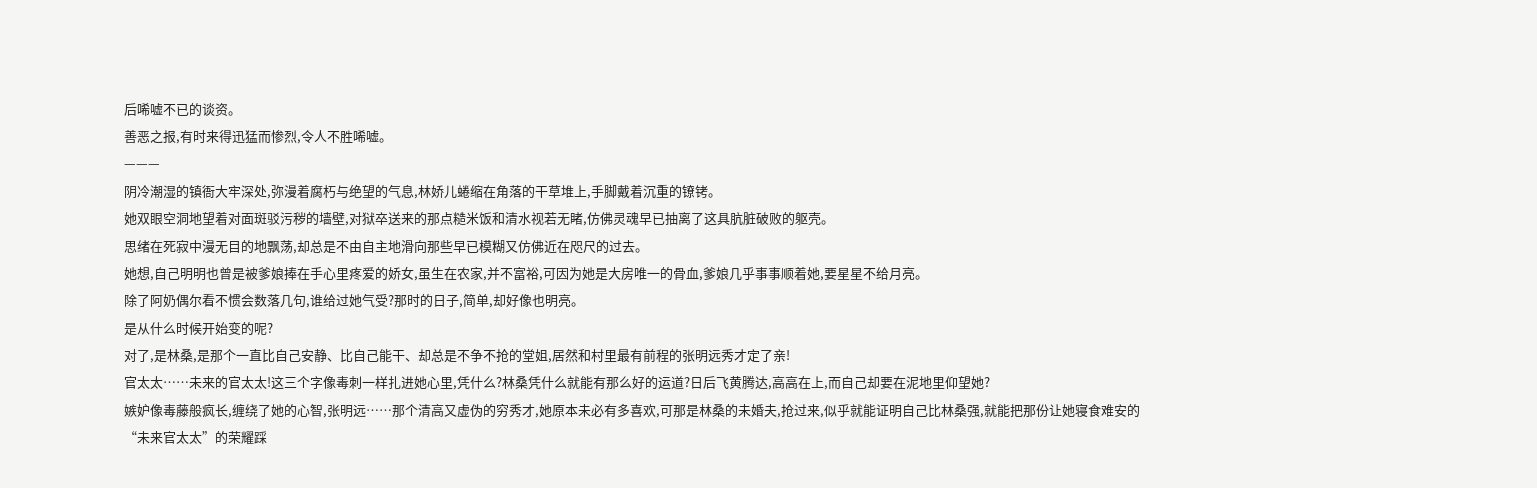后唏嘘不已的谈资。
善恶之报,有时来得迅猛而惨烈,令人不胜唏嘘。
———
阴冷潮湿的镇衙大牢深处,弥漫着腐朽与绝望的气息,林娇儿蜷缩在角落的干草堆上,手脚戴着沉重的镣铐。
她双眼空洞地望着对面斑驳污秽的墙壁,对狱卒送来的那点糙米饭和清水视若无睹,仿佛灵魂早已抽离了这具肮脏破败的躯壳。
思绪在死寂中漫无目的地飘荡,却总是不由自主地滑向那些早已模糊又仿佛近在咫尺的过去。
她想,自己明明也曾是被爹娘捧在手心里疼爱的娇女,虽生在农家,并不富裕,可因为她是大房唯一的骨血,爹娘几乎事事顺着她,要星星不给月亮。
除了阿奶偶尔看不惯会数落几句,谁给过她气受?那时的日子,简单,却好像也明亮。
是从什么时候开始变的呢?
对了,是林桑,是那个一直比自己安静、比自己能干、却总是不争不抢的堂姐,居然和村里最有前程的张明远秀才定了亲!
官太太……未来的官太太!这三个字像毒刺一样扎进她心里,凭什么?林桑凭什么就能有那么好的运道?日后飞黄腾达,高高在上,而自己却要在泥地里仰望她?
嫉妒像毒藤般疯长,缠绕了她的心智,张明远……那个清高又虚伪的穷秀才,她原本未必有多喜欢,可那是林桑的未婚夫,抢过来,似乎就能证明自己比林桑强,就能把那份让她寝食难安的“未来官太太”的荣耀踩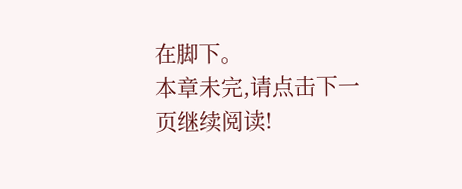在脚下。
本章未完,请点击下一页继续阅读!